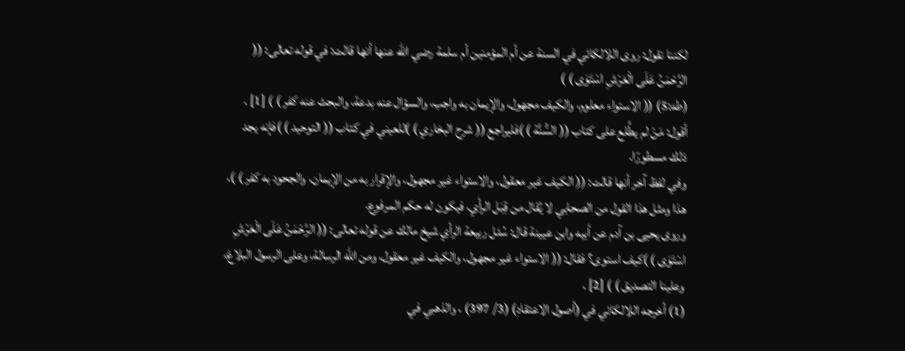لكننا نقول: روى اللالكائي في السنة عن أم المؤمنين أم سلمة رضي الله عنها أنها قالت: في قوله تعالى: (( الرَّحْمَنُ عَلَى الْعَرْشِ اسْتَوَى ) )
(طه:5) (( الاستواء معلوم، والكيف مجهول، والإيمان به واجب، والسؤال عنه بدعة، والبحث عنه كفر ) ) [1] .
أقول: مَنْ لم يطَّلع على كتاب (( السُّنَّة ) )فليراجع (( شرح البخاري ) )للعيني في كتاب (( التوحيد ) )فإنه يجد ذلك مسطورًا.
وفي لفظ آخر أنها قالت: (( الكيف غير معقول، والاستواء غير مجهول، والإقرار به من الإيمان، والجحود به كفر ) )، هذا ومثل هذا القول من الصحابي لا يُقال من قِبَل الرأي، فيكون له حكم المرفوع.
وروى يحيى بن آدم عن أبيه وابن عيينة قال: سُئل ربيعة الرأي شيخ مالك عن قوله تعالى: (( الرَّحْمَنُ عَلَى الْعَرْشِ اسْتَوَى ) )كيف استوى؟ فقال: (( الاستواء غير مجهول، والكيف غير معقول، ومن الله الرسالة، وعلى الرسول البلاغ، وعلينا التصديق ) ) [2] .
(1) أخرجه اللالكائي في (أصول الاعتقاد) (3/ 397) ، والذهبي في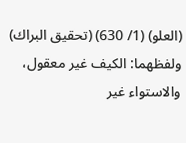(العلو) (1/ 630) (تحقيق البراك) ولفظهما: الكيف غير معقول، والاستواء غير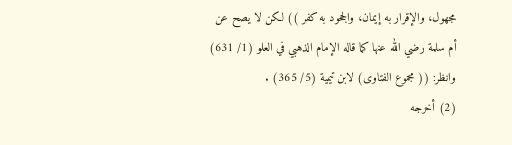مجهول، والإقرار به إيمان، والجحود به كفر )) لكن لا يصح عن أم سلمة رضي الله عنها كما قاله الإمام الذهبي في العلو (1/ 631) وانظر: (( مجموع الفتاوى) لابن تيمية (5/ 365) .
(2) أخرجه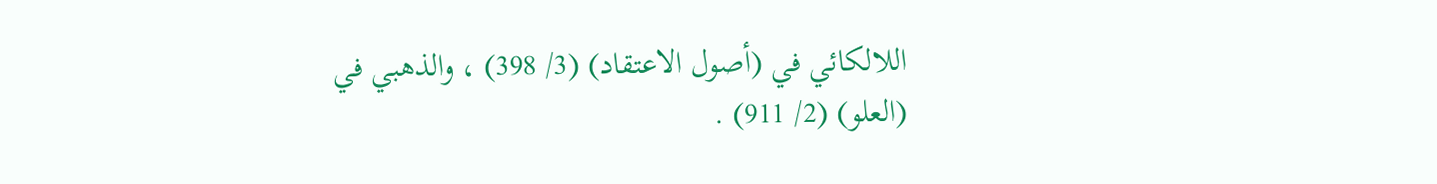اللالكائي في (أصول الاعتقاد) (3/ 398) ، والذهبي في (العلو) (2/ 911) .